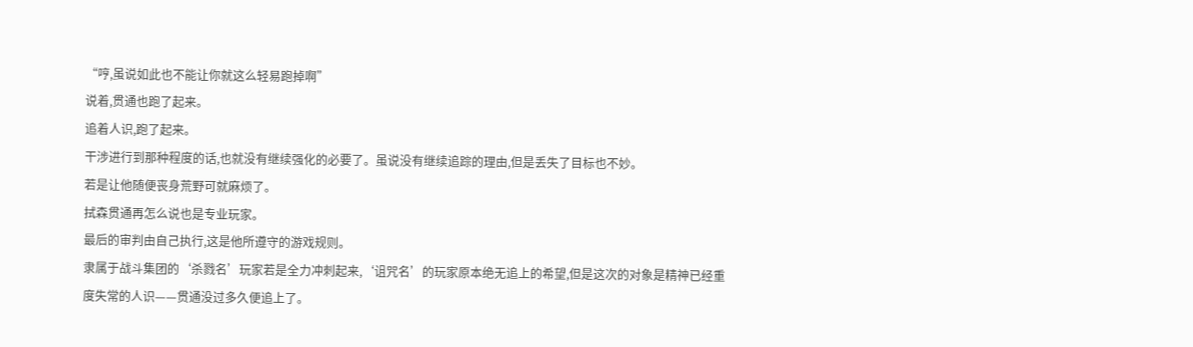“哼,虽说如此也不能让你就这么轻易跑掉啊”
说着,贯通也跑了起来。
追着人识,跑了起来。
干涉进行到那种程度的话,也就没有继续强化的必要了。虽说没有继续追踪的理由,但是丢失了目标也不妙。
若是让他随便丧身荒野可就麻烦了。
拭森贯通再怎么说也是专业玩家。
最后的审判由自己执行,这是他所遵守的游戏规则。
隶属于战斗集团的‘杀戮名’玩家若是全力冲刺起来,‘诅咒名’的玩家原本绝无追上的希望,但是这次的对象是精神已经重度失常的人识——贯通没过多久便追上了。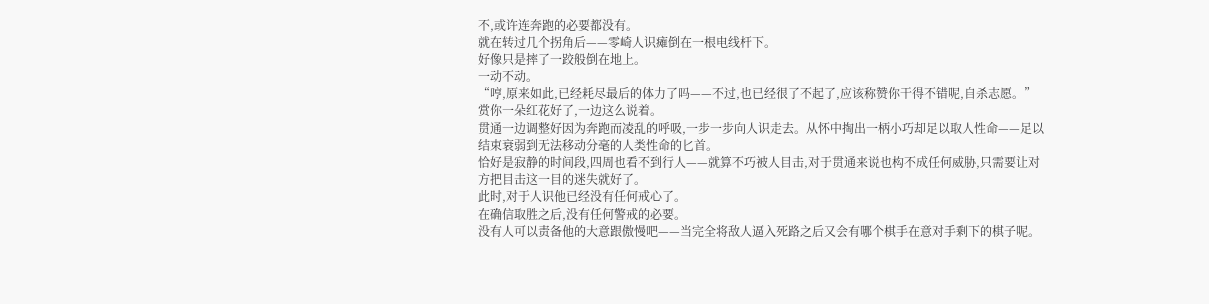不,或许连奔跑的必要都没有。
就在转过几个拐角后——零崎人识瘫倒在一根电线杆下。
好像只是摔了一跤般倒在地上。
一动不动。
“哼,原来如此,已经耗尽最后的体力了吗——不过,也已经很了不起了,应该称赞你干得不错呢,自杀志愿。”
赏你一朵红花好了,一边这么说着。
贯通一边调整好因为奔跑而凌乱的呼吸,一步一步向人识走去。从怀中掏出一柄小巧却足以取人性命——足以结束衰弱到无法移动分毫的人类性命的匕首。
恰好是寂静的时间段,四周也看不到行人——就算不巧被人目击,对于贯通来说也构不成任何威胁,只需要让对方把目击这一目的迷失就好了。
此时,对于人识他已经没有任何戒心了。
在确信取胜之后,没有任何警戒的必要。
没有人可以责备他的大意跟傲慢吧——当完全将敌人逼入死路之后又会有哪个棋手在意对手剩下的棋子呢。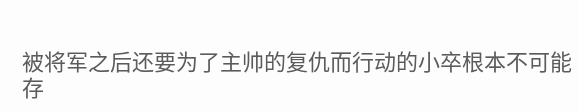被将军之后还要为了主帅的复仇而行动的小卒根本不可能存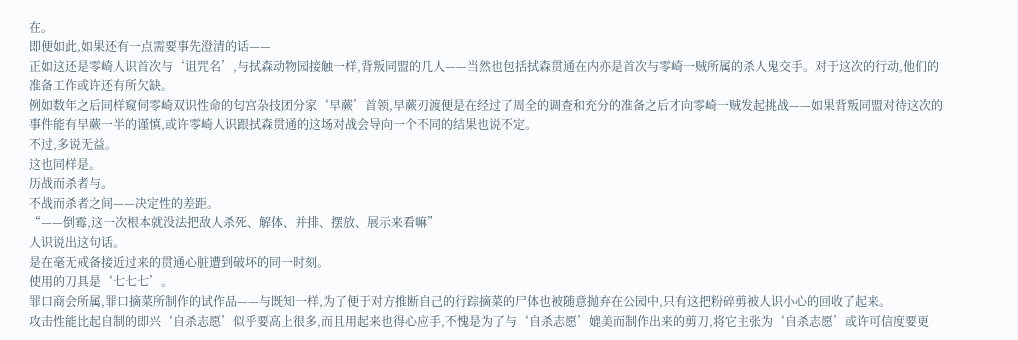在。
即便如此,如果还有一点需要事先澄清的话——
正如这还是零崎人识首次与‘诅咒名’,与拭森动物园接触一样,背叛同盟的几人——当然也包括拭森贯通在内亦是首次与零崎一贼所属的杀人鬼交手。对于这次的行动,他们的准备工作或许还有所欠缺。
例如数年之后同样窥伺零崎双识性命的匂宫杂技团分家‘早蕨’首领,早蕨刃渡便是在经过了周全的调查和充分的准备之后才向零崎一贼发起挑战——如果背叛同盟对待这次的事件能有早蕨一半的谨慎,或许零崎人识跟拭森贯通的这场对战会导向一个不同的结果也说不定。
不过,多说无益。
这也同样是。
历战而杀者与。
不战而杀者之间——决定性的差距。
“——倒霉,这一次根本就没法把敌人杀死、解体、并排、摆放、展示来看嘛”
人识说出这句话。
是在毫无戒备接近过来的贯通心脏遭到破坏的同一时刻。
使用的刀具是‘七七七’。
罪口商会所属,罪口摘菜所制作的试作品——与既知一样,为了便于对方推断自己的行踪摘菜的尸体也被随意抛弃在公园中,只有这把粉碎剪被人识小心的回收了起来。
攻击性能比起自制的即兴‘自杀志愿’似乎要高上很多,而且用起来也得心应手,不愧是为了与‘自杀志愿’媲美而制作出来的剪刀,将它主张为‘自杀志愿’或许可信度要更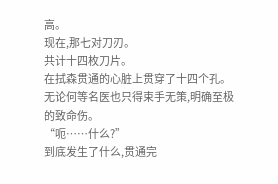高。
现在,那七对刀刃。
共计十四枚刀片。
在拭森贯通的心脏上贯穿了十四个孔。
无论何等名医也只得束手无策,明确至极的致命伤。
“呃……什么?”
到底发生了什么,贯通完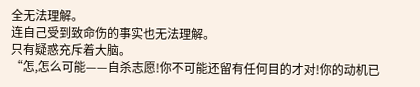全无法理解。
连自己受到致命伤的事实也无法理解。
只有疑惑充斥着大脑。
“怎,怎么可能——自杀志愿!你不可能还留有任何目的才对!你的动机已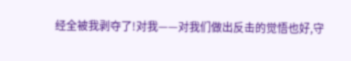经全被我剥夺了!对我——对我们做出反击的觉悟也好,守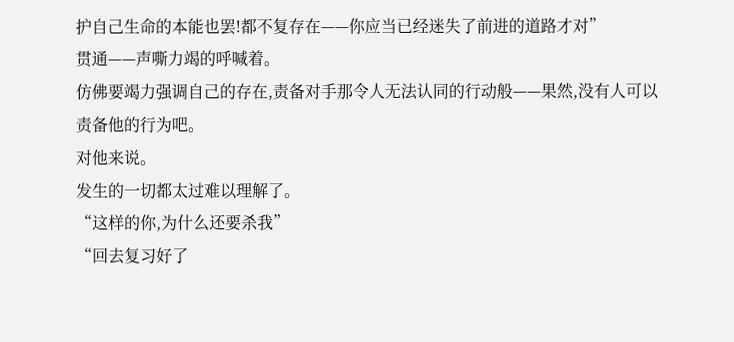护自己生命的本能也罢!都不复存在——你应当已经迷失了前进的道路才对”
贯通——声嘶力竭的呼喊着。
仿佛要竭力强调自己的存在,责备对手那令人无法认同的行动般——果然,没有人可以责备他的行为吧。
对他来说。
发生的一切都太过难以理解了。
“这样的你,为什么还要杀我”
“回去复习好了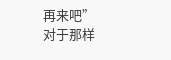再来吧”
对于那样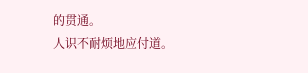的贯通。
人识不耐烦地应付道。